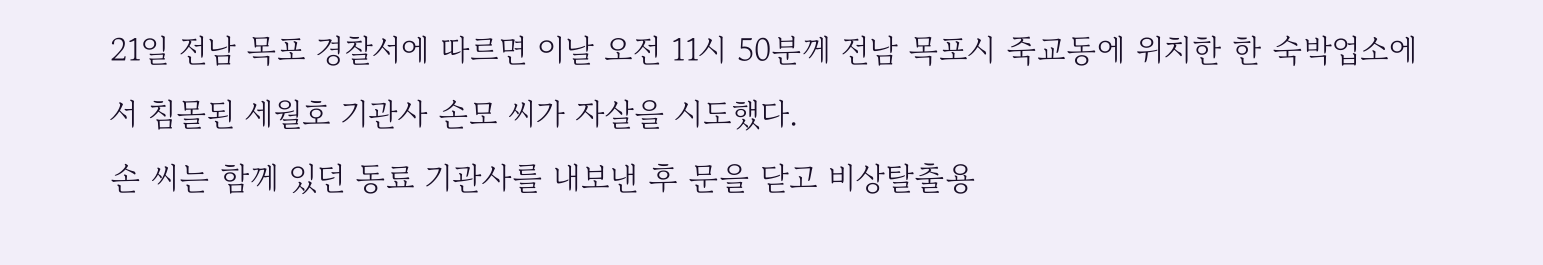21일 전남 목포 경찰서에 따르면 이날 오전 11시 50분께 전남 목포시 죽교동에 위치한 한 숙박업소에서 침몰된 세월호 기관사 손모 씨가 자살을 시도했다.
손 씨는 함께 있던 동료 기관사를 내보낸 후 문을 닫고 비상탈출용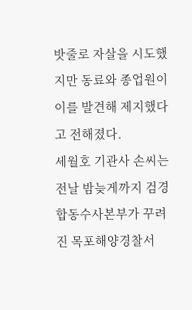밧줄로 자살을 시도했지만 동료와 종업원이 이를 발견해 제지했다고 전해졌다.
세월호 기관사 손씨는 전날 밤늦게까지 검경합동수사본부가 꾸려진 목포해양경찰서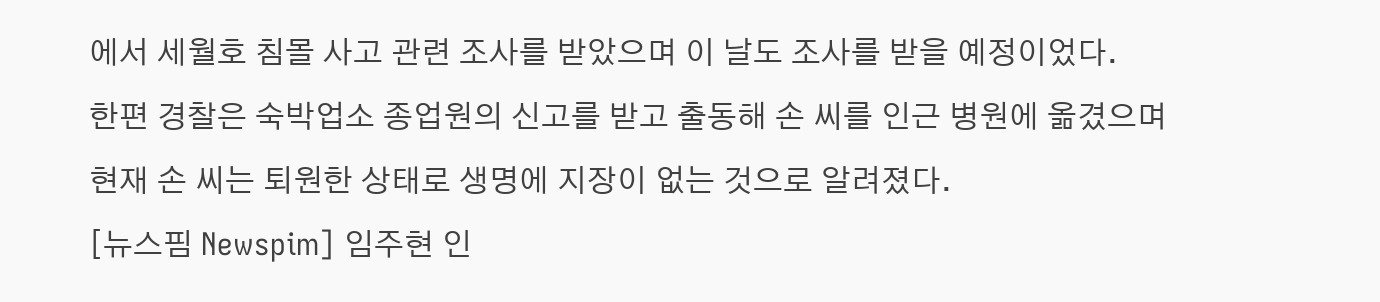에서 세월호 침몰 사고 관련 조사를 받았으며 이 날도 조사를 받을 예정이었다.
한편 경찰은 숙박업소 종업원의 신고를 받고 출동해 손 씨를 인근 병원에 옮겼으며 현재 손 씨는 퇴원한 상태로 생명에 지장이 없는 것으로 알려졌다.
[뉴스핌 Newspim] 임주현 인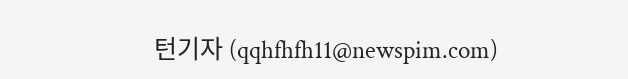턴기자 (qqhfhfh11@newspim.com)